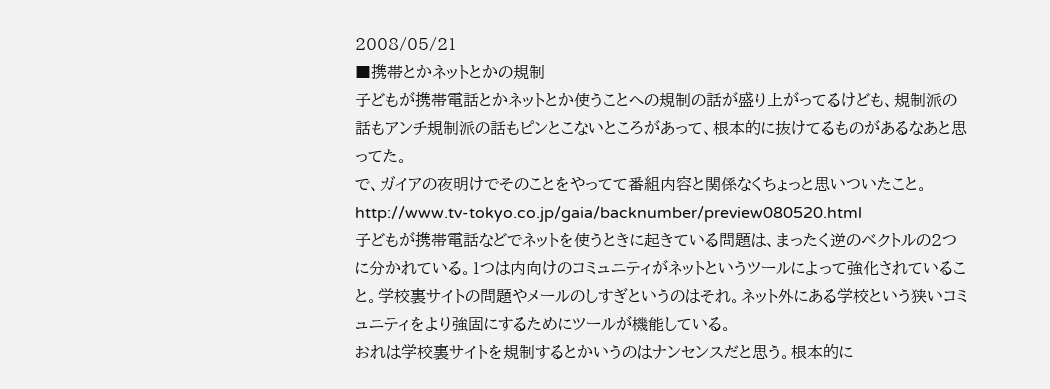2008/05/21
■携帯とかネットとかの規制
子どもが携帯電話とかネットとか使うことへの規制の話が盛り上がってるけども、規制派の話もアンチ規制派の話もピンとこないところがあって、根本的に抜けてるものがあるなあと思ってた。
で、ガイアの夜明けでそのことをやってて番組内容と関係なくちょっと思いついたこと。
http://www.tv-tokyo.co.jp/gaia/backnumber/preview080520.html
子どもが携帯電話などでネットを使うときに起きている問題は、まったく逆のベクトルの2つに分かれている。1つは内向けのコミュニティがネットというツールによって強化されていること。学校裏サイトの問題やメールのしすぎというのはそれ。ネット外にある学校という狭いコミュニティをより強固にするためにツールが機能している。
おれは学校裏サイトを規制するとかいうのはナンセンスだと思う。根本的に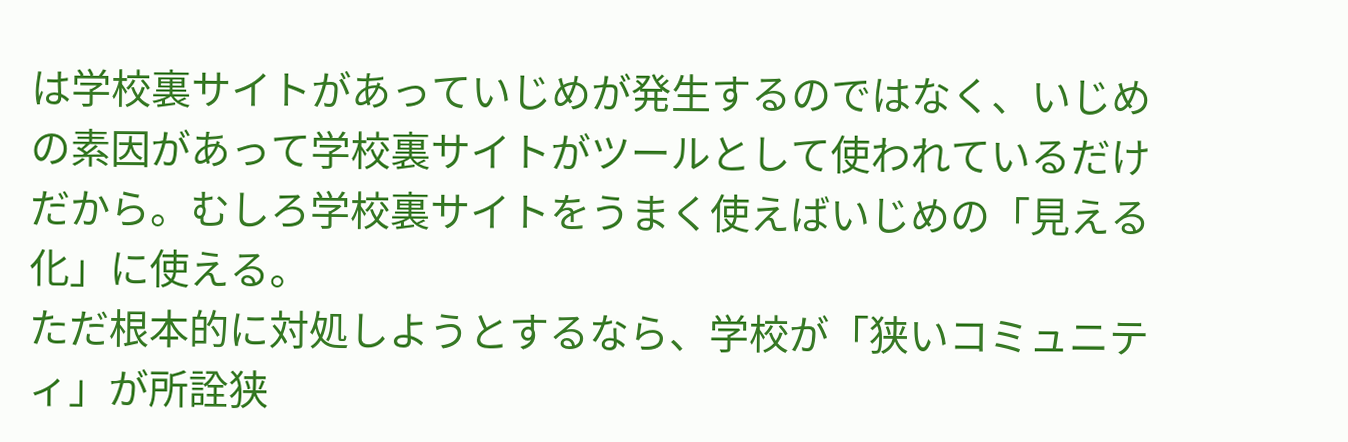は学校裏サイトがあっていじめが発生するのではなく、いじめの素因があって学校裏サイトがツールとして使われているだけだから。むしろ学校裏サイトをうまく使えばいじめの「見える化」に使える。
ただ根本的に対処しようとするなら、学校が「狭いコミュニティ」が所詮狭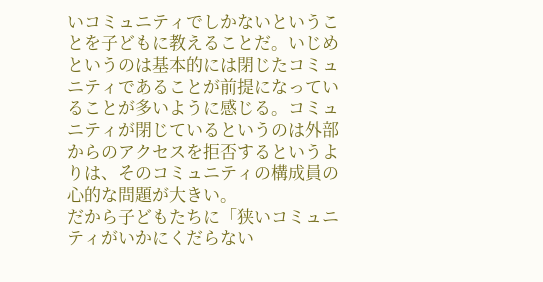いコミュニティでしかないということを子どもに教えることだ。いじめというのは基本的には閉じたコミュニティであることが前提になっていることが多いように感じる。コミュニティが閉じているというのは外部からのアクセスを拒否するというよりは、そのコミュニティの構成員の心的な問題が大きい。
だから子どもたちに「狭いコミュニティがいかにくだらない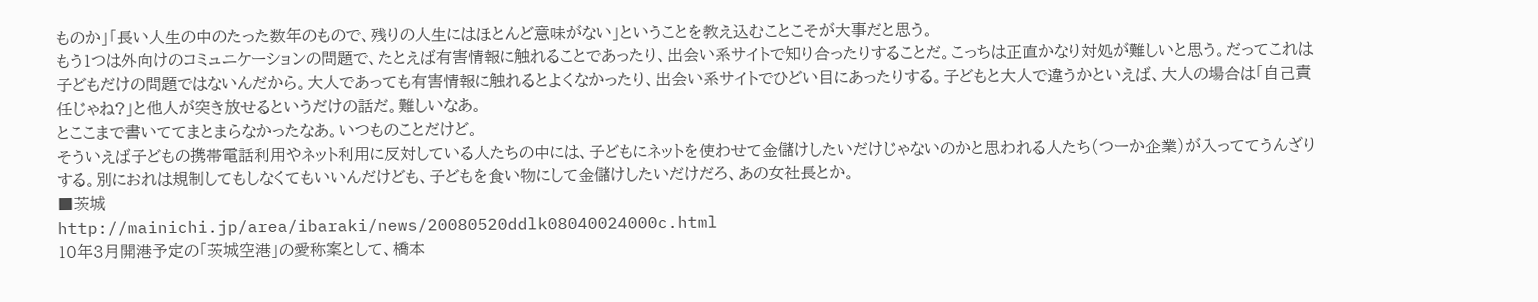ものか」「長い人生の中のたった数年のもので、残りの人生にはほとんど意味がない」ということを教え込むことこそが大事だと思う。
もう1つは外向けのコミュニケーションの問題で、たとえば有害情報に触れることであったり、出会い系サイトで知り合ったりすることだ。こっちは正直かなり対処が難しいと思う。だってこれは子どもだけの問題ではないんだから。大人であっても有害情報に触れるとよくなかったり、出会い系サイトでひどい目にあったりする。子どもと大人で違うかといえば、大人の場合は「自己責任じゃね?」と他人が突き放せるというだけの話だ。難しいなあ。
とここまで書いててまとまらなかったなあ。いつものことだけど。
そういえば子どもの携帯電話利用やネット利用に反対している人たちの中には、子どもにネットを使わせて金儲けしたいだけじゃないのかと思われる人たち(つーか企業)が入っててうんざりする。別におれは規制してもしなくてもいいんだけども、子どもを食い物にして金儲けしたいだけだろ、あの女社長とか。
■茨城
http://mainichi.jp/area/ibaraki/news/20080520ddlk08040024000c.html
10年3月開港予定の「茨城空港」の愛称案として、橋本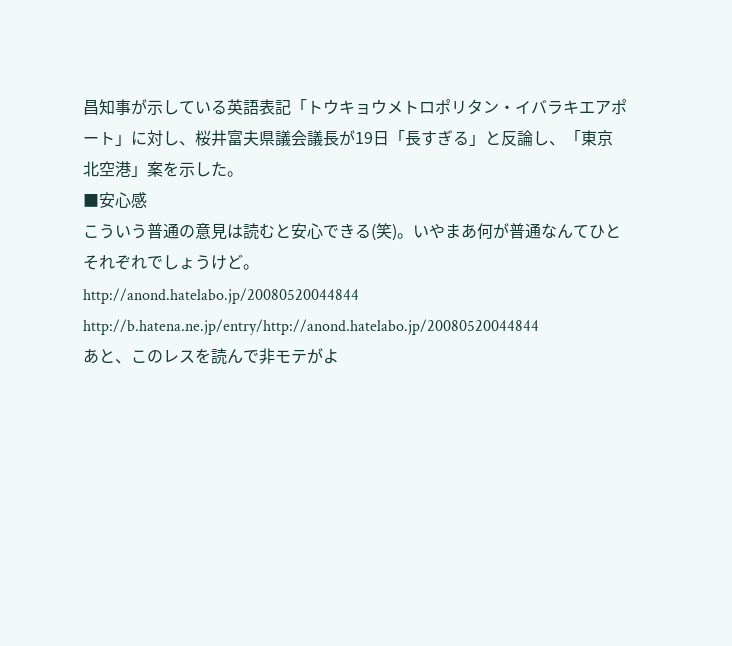昌知事が示している英語表記「トウキョウメトロポリタン・イバラキエアポート」に対し、桜井富夫県議会議長が19日「長すぎる」と反論し、「東京北空港」案を示した。
■安心感
こういう普通の意見は読むと安心できる(笑)。いやまあ何が普通なんてひとそれぞれでしょうけど。
http://anond.hatelabo.jp/20080520044844
http://b.hatena.ne.jp/entry/http://anond.hatelabo.jp/20080520044844
あと、このレスを読んで非モテがよ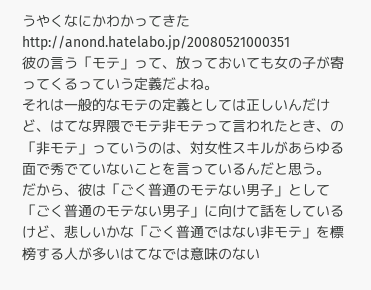うやくなにかわかってきた
http://anond.hatelabo.jp/20080521000351
彼の言う「モテ」って、放っておいても女の子が寄ってくるっていう定義だよね。
それは一般的なモテの定義としては正しいんだけど、はてな界隈でモテ非モテって言われたとき、の「非モテ」っていうのは、対女性スキルがあらゆる面で秀でていないことを言っているんだと思う。
だから、彼は「ごく普通のモテない男子」として「ごく普通のモテない男子」に向けて話をしているけど、悲しいかな「ごく普通ではない非モテ」を標榜する人が多いはてなでは意味のない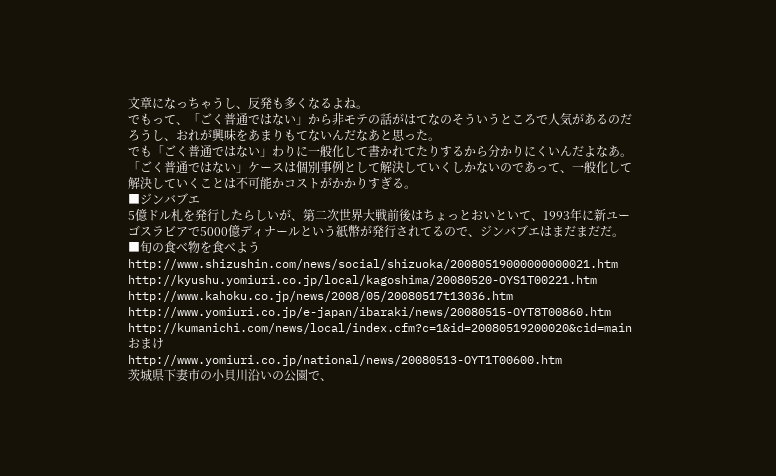文章になっちゃうし、反発も多くなるよね。
でもって、「ごく普通ではない」から非モテの話がはてなのそういうところで人気があるのだろうし、おれが興味をあまりもてないんだなあと思った。
でも「ごく普通ではない」わりに一般化して書かれてたりするから分かりにくいんだよなあ。「ごく普通ではない」ケースは個別事例として解決していくしかないのであって、一般化して解決していくことは不可能かコストがかかりすぎる。
■ジンバブエ
5億ドル札を発行したらしいが、第二次世界大戦前後はちょっとおいといて、1993年に新ユーゴスラビアで5000億ディナールという紙幣が発行されてるので、ジンバブエはまだまだだ。
■旬の食べ物を食べよう
http://www.shizushin.com/news/social/shizuoka/20080519000000000021.htm
http://kyushu.yomiuri.co.jp/local/kagoshima/20080520-OYS1T00221.htm
http://www.kahoku.co.jp/news/2008/05/20080517t13036.htm
http://www.yomiuri.co.jp/e-japan/ibaraki/news/20080515-OYT8T00860.htm
http://kumanichi.com/news/local/index.cfm?c=1&id=20080519200020&cid=main
おまけ
http://www.yomiuri.co.jp/national/news/20080513-OYT1T00600.htm
茨城県下妻市の小貝川沿いの公園で、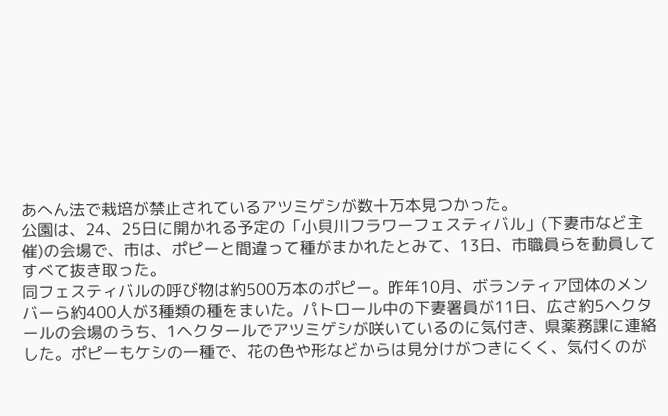あへん法で栽培が禁止されているアツミゲシが数十万本見つかった。
公園は、24、25日に開かれる予定の「小貝川フラワーフェスティバル」(下妻市など主催)の会場で、市は、ポピーと間違って種がまかれたとみて、13日、市職員らを動員してすべて抜き取った。
同フェスティバルの呼び物は約500万本のポピー。昨年10月、ボランティア団体のメンバーら約400人が3種類の種をまいた。パトロール中の下妻署員が11日、広さ約5ヘクタールの会場のうち、1ヘクタールでアツミゲシが咲いているのに気付き、県薬務課に連絡した。ポピーもケシの一種で、花の色や形などからは見分けがつきにくく、気付くのが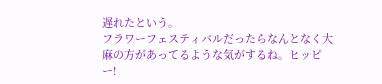遅れたという。
フラワーフェスティバルだったらなんとなく大麻の方があってるような気がするね。ヒッピー!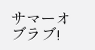サマーオブラブ!